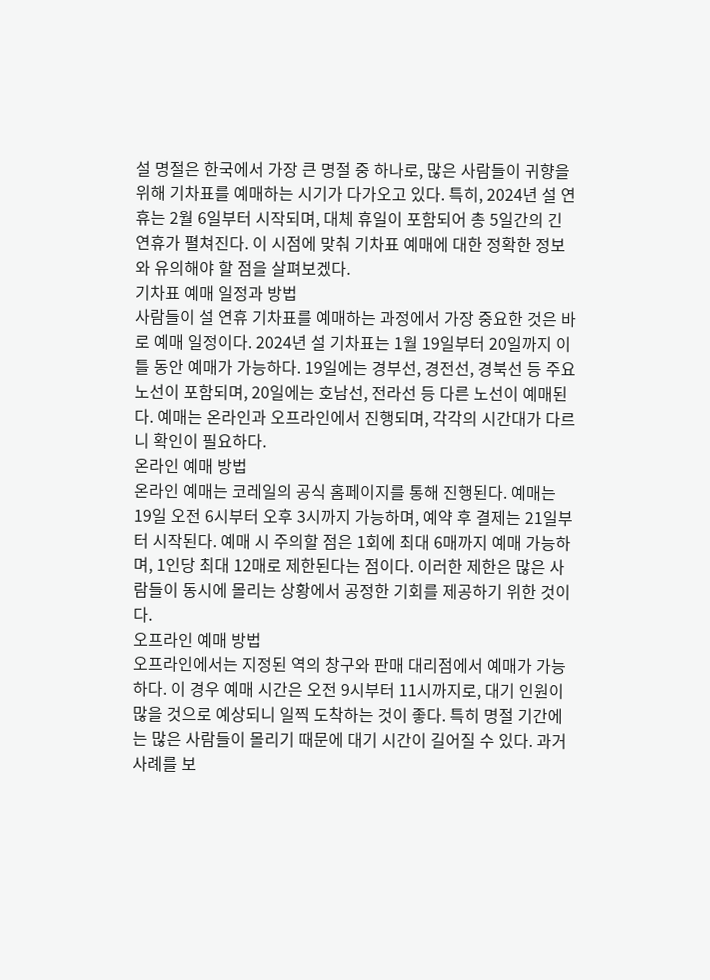설 명절은 한국에서 가장 큰 명절 중 하나로, 많은 사람들이 귀향을 위해 기차표를 예매하는 시기가 다가오고 있다. 특히, 2024년 설 연휴는 2월 6일부터 시작되며, 대체 휴일이 포함되어 총 5일간의 긴 연휴가 펼쳐진다. 이 시점에 맞춰 기차표 예매에 대한 정확한 정보와 유의해야 할 점을 살펴보겠다.
기차표 예매 일정과 방법
사람들이 설 연휴 기차표를 예매하는 과정에서 가장 중요한 것은 바로 예매 일정이다. 2024년 설 기차표는 1월 19일부터 20일까지 이틀 동안 예매가 가능하다. 19일에는 경부선, 경전선, 경북선 등 주요 노선이 포함되며, 20일에는 호남선, 전라선 등 다른 노선이 예매된다. 예매는 온라인과 오프라인에서 진행되며, 각각의 시간대가 다르니 확인이 필요하다.
온라인 예매 방법
온라인 예매는 코레일의 공식 홈페이지를 통해 진행된다. 예매는 19일 오전 6시부터 오후 3시까지 가능하며, 예약 후 결제는 21일부터 시작된다. 예매 시 주의할 점은 1회에 최대 6매까지 예매 가능하며, 1인당 최대 12매로 제한된다는 점이다. 이러한 제한은 많은 사람들이 동시에 몰리는 상황에서 공정한 기회를 제공하기 위한 것이다.
오프라인 예매 방법
오프라인에서는 지정된 역의 창구와 판매 대리점에서 예매가 가능하다. 이 경우 예매 시간은 오전 9시부터 11시까지로, 대기 인원이 많을 것으로 예상되니 일찍 도착하는 것이 좋다. 특히 명절 기간에는 많은 사람들이 몰리기 때문에 대기 시간이 길어질 수 있다. 과거 사례를 보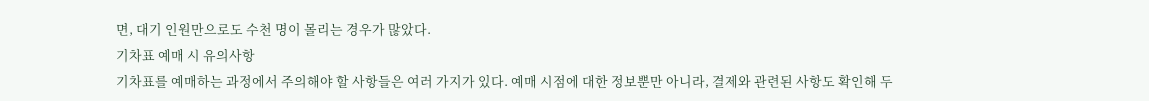면, 대기 인원만으로도 수천 명이 몰리는 경우가 많았다.
기차표 예매 시 유의사항
기차표를 예매하는 과정에서 주의해야 할 사항들은 여러 가지가 있다. 예매 시점에 대한 정보뿐만 아니라, 결제와 관련된 사항도 확인해 두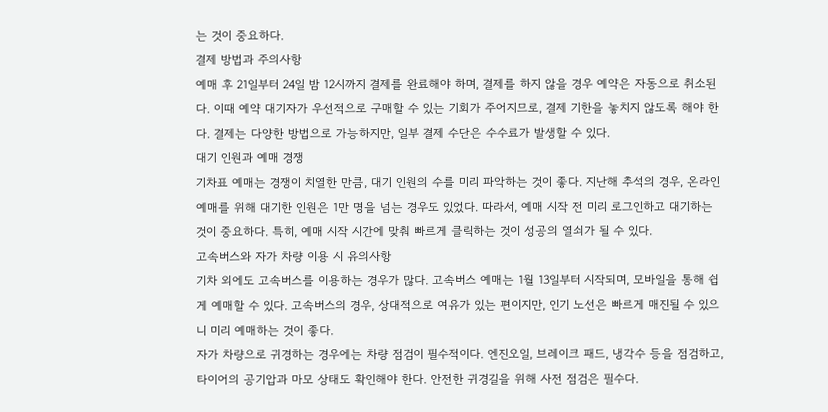는 것이 중요하다.
결제 방법과 주의사항
예매 후 21일부터 24일 밤 12시까지 결제를 완료해야 하며, 결제를 하지 않을 경우 예약은 자동으로 취소된다. 이때 예약 대기자가 우선적으로 구매할 수 있는 기회가 주어지므로, 결제 기한을 놓치지 않도록 해야 한다. 결제는 다양한 방법으로 가능하지만, 일부 결제 수단은 수수료가 발생할 수 있다.
대기 인원과 예매 경쟁
기차표 예매는 경쟁이 치열한 만큼, 대기 인원의 수를 미리 파악하는 것이 좋다. 지난해 추석의 경우, 온라인 예매를 위해 대기한 인원은 1만 명을 넘는 경우도 있었다. 따라서, 예매 시작 전 미리 로그인하고 대기하는 것이 중요하다. 특히, 예매 시작 시간에 맞춰 빠르게 클릭하는 것이 성공의 열쇠가 될 수 있다.
고속버스와 자가 차량 이용 시 유의사항
기차 외에도 고속버스를 이용하는 경우가 많다. 고속버스 예매는 1월 13일부터 시작되며, 모바일을 통해 쉽게 예매할 수 있다. 고속버스의 경우, 상대적으로 여유가 있는 편이지만, 인기 노선은 빠르게 매진될 수 있으니 미리 예매하는 것이 좋다.
자가 차량으로 귀경하는 경우에는 차량 점검이 필수적이다. 엔진오일, 브레이크 패드, 냉각수 등을 점검하고, 타이어의 공기압과 마모 상태도 확인해야 한다. 안전한 귀경길을 위해 사전 점검은 필수다.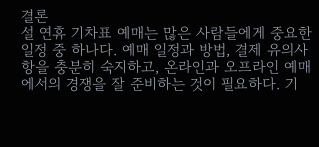결론
설 연휴 기차표 예매는 많은 사람들에게 중요한 일정 중 하나다. 예매 일정과 방법, 결제 유의사항을 충분히 숙지하고, 온라인과 오프라인 예매에서의 경쟁을 잘 준비하는 것이 필요하다. 기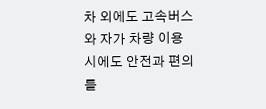차 외에도 고속버스와 자가 차량 이용 시에도 안전과 편의를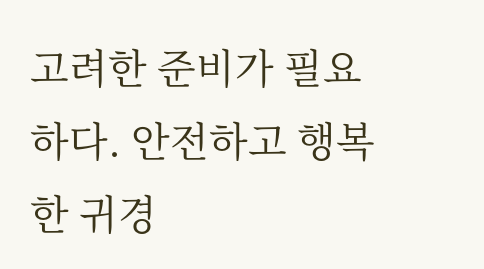고려한 준비가 필요하다. 안전하고 행복한 귀경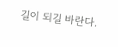길이 되길 바란다.